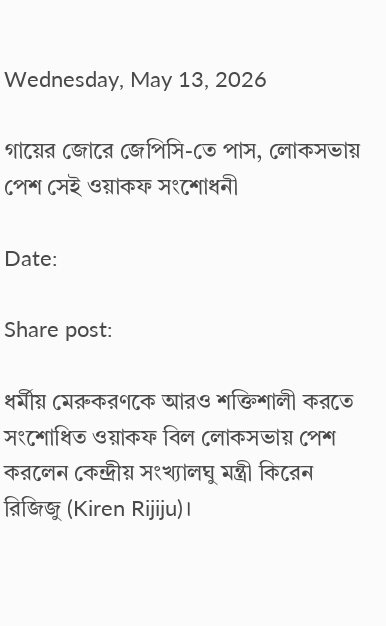Wednesday, May 13, 2026

গায়ের জোরে জেপিসি-তে পাস, লোকসভায় পেশ সেই ওয়াকফ সংশোধনী

Date:

Share post:

ধর্মীয় মেরুকরণকে আরও শক্তিশালী করতে সংশোধিত ওয়াকফ বিল লোকসভায় পেশ করলেন কেন্দ্রীয় সংখ্যালঘু মন্ত্রী কিরেন রিজিজু (Kiren Rijiju)।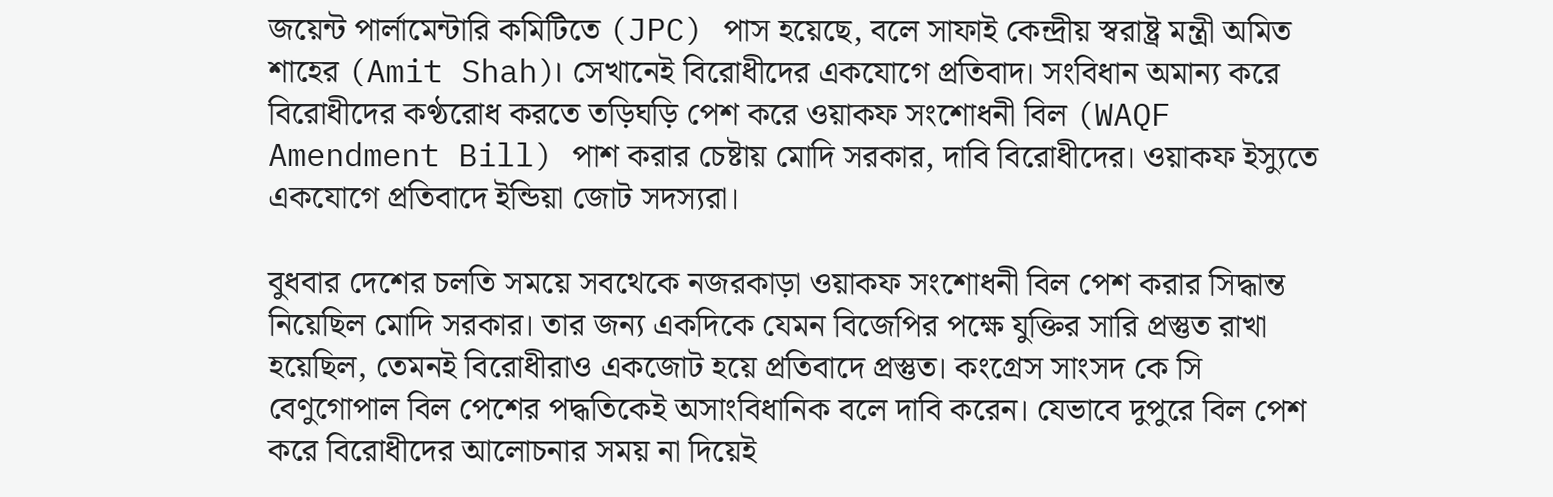জয়েন্ট পার্লামেন্টারি কমিটিতে (JPC) পাস হয়েছে, বলে সাফাই কেন্দ্রীয় স্বরাষ্ট্র মন্ত্রী অমিত শাহের (Amit Shah)। সেখানেই বিরোধীদের একযোগে প্রতিবাদ। সংবিধান অমান্য করে বিরোধীদের কণ্ঠরোধ করতে তড়িঘড়ি পেশ করে ওয়াকফ সংশোধনী বিল (WAQF Amendment Bill) পাশ করার চেষ্টায় মোদি সরকার, দাবি বিরোধীদের। ওয়াকফ ইস্যুতে একযোগে প্রতিবাদে ইন্ডিয়া জোট সদস্যরা।

বুধবার দেশের চলতি সময়ে সবথেকে নজরকাড়া ওয়াকফ সংশোধনী বিল পেশ করার সিদ্ধান্ত নিয়েছিল মোদি সরকার। তার জন্য একদিকে যেমন বিজেপির পক্ষে যুক্তির সারি প্রস্তুত রাখা হয়েছিল, তেমনই বিরোধীরাও একজোট হয়ে প্রতিবাদে প্রস্তুত। কংগ্রেস সাংসদ কে সি বেণুগোপাল বিল পেশের পদ্ধতিকেই অসাংবিধানিক বলে দাবি করেন। যেভাবে দুপুরে বিল পেশ করে বিরোধীদের আলোচনার সময় না দিয়েই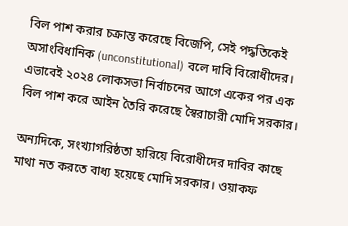বিল পাশ করার চক্রান্ত করেছে বিজেপি, সেই পদ্ধতিকেই অসাংবিধানিক (unconstitutional) বলে দাবি বিরোধীদের। এভাবেই ২০২৪ লোকসভা নির্বাচনের আগে একের পর এক বিল পাশ করে আইন তৈরি করেছে স্বৈরাচারী মোদি সরকার।

অন্যদিকে, সংখ্যাগরিষ্ঠতা হারিয়ে বিরোধীদের দাবির কাছে মাথা নত করতে বাধ্য হয়েছে মোদি সরকার। ওয়াকফ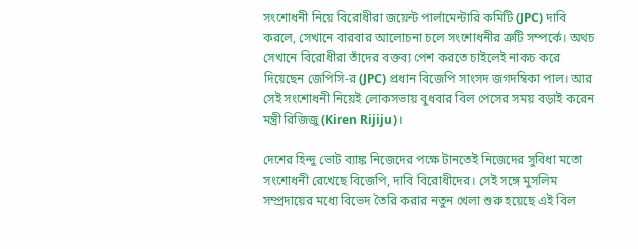সংশোধনী নিয়ে বিরোধীরা জয়েন্ট পার্লামেন্টারি কমিটি (JPC) দাবি করলে, সেখানে বারবার আলোচনা চলে সংশোধনীর ত্রুটি সম্পর্কে। অথচ সেখানে বিরোধীরা তাঁদের বক্তব্য পেশ করতে চাইলেই নাকচ করে দিয়েছেন জেপিসি-র (JPC) প্রধান বিজেপি সাংসদ জগদম্বিকা পাল। আর সেই সংশোধনী নিয়েই লোকসভায় বুধবার বিল পেসের সময় বড়াই করেন মন্ত্রী রিজিজু (Kiren Rijiju)।

দেশের হিন্দু ভোট ব্যাঙ্ক নিজেদের পক্ষে টানতেই নিজেদের সুবিধা মতো সংশোধনী রেখেছে বিজেপি, দাবি বিরোধীদের। সেই সঙ্গে মুসলিম সম্প্রদায়ের মধ্যে বিভেদ তৈরি করার নতুন খেলা শুরু হয়েছে এই বিল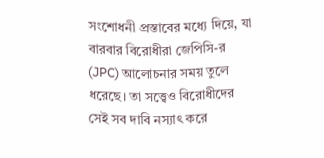সংশোধনী প্রস্তাবের মধ্যে দিয়ে, যা বারবার বিরোধীরা জেপিসি-র (JPC) আলোচনার সময় তুলে ধরেছে। তা সত্ত্বেও বিরোধীদের সেই সব দাবি নস্যাৎ করে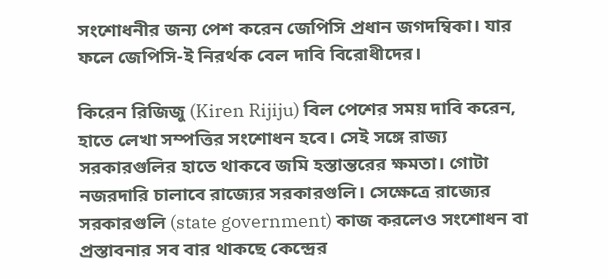সংশোধনীর জন্য পেশ করেন জেপিসি প্রধান জগদম্বিকা। যার ফলে জেপিসি-ই নিরর্থক বেল দাবি বিরোধীদের।

কিরেন রিজিজু (Kiren Rijiju) বিল পেশের সময় দাবি করেন, হাতে লেখা সম্পত্তির সংশোধন হবে। সেই সঙ্গে রাজ্য সরকারগুলির হাতে থাকবে জমি হস্তান্তরের ক্ষমতা। গোটা নজরদারি চালাবে রাজ্যের সরকারগুলি। সেক্ষেত্রে রাজ্যের সরকারগুলি (state government) কাজ করলেও সংশোধন বা প্রস্তাবনার সব বার থাকছে কেন্দ্রের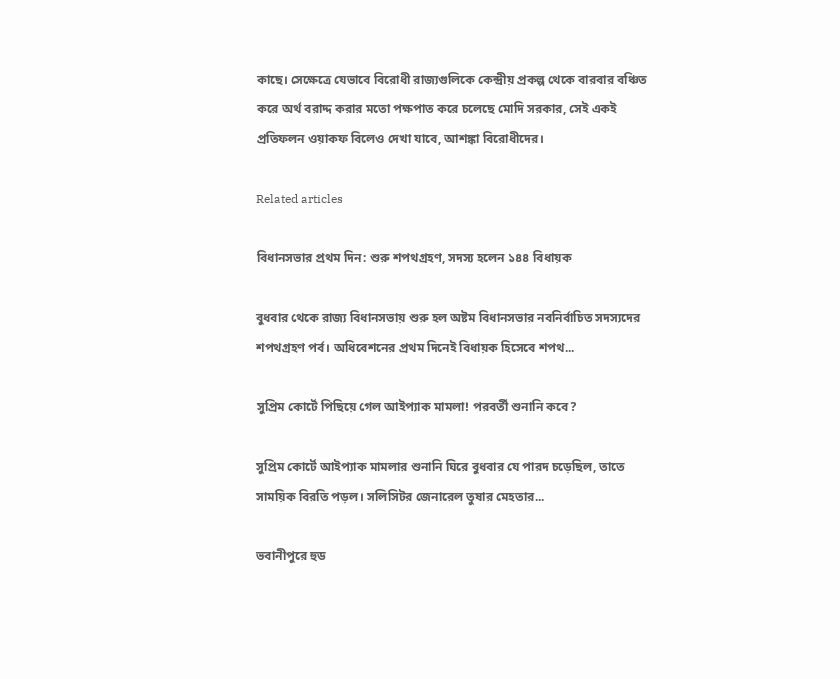কাছে। সেক্ষেত্রে যেভাবে বিরোধী রাজ্যগুলিকে কেন্দ্রীয় প্রকল্প থেকে বারবার বঞ্চিত করে অর্থ বরাদ্দ করার মতো পক্ষপাত করে চলেছে মোদি সরকার, সেই একই প্রতিফলন ওয়াকফ বিলেও দেখা যাবে, আশঙ্কা বিরোধীদের।

Related articles

বিধানসভার প্রথম দিন: শুরু শপথগ্রহণ, সদস্য হলেন ১৪৪ বিধায়ক

বুধবার থেকে রাজ্য বিধানসভায় শুরু হল অষ্টম বিধানসভার নবনির্বাচিত সদস্যদের শপথগ্রহণ পর্ব। অধিবেশনের প্রথম দিনেই বিধায়ক হিসেবে শপথ...

সুপ্রিম কোর্টে পিছিয়ে গেল আইপ্যাক মামলা! পরবর্তী শুনানি কবে?

সুপ্রিম কোর্টে আইপ্যাক মামলার শুনানি ঘিরে বুধবার যে পারদ চড়েছিল, তাতে সাময়িক বিরতি পড়ল। সলিসিটর জেনারেল তুষার মেহতার...

ভবানীপুরে হুড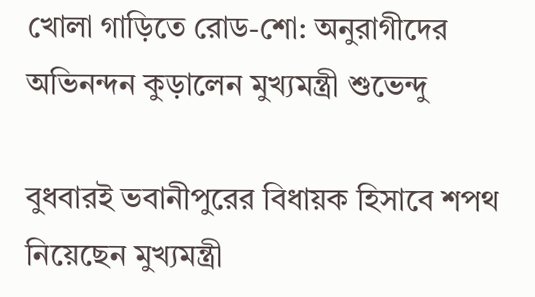খোলা গাড়িতে রোড-শো: অনুরাগীদের অভিনন্দন কুড়ালেন মুখ্যমন্ত্রী শুভেন্দু

বুধবারই ভবানীপুরের বিধায়ক হিসাবে শপথ নিয়েছেন মুখ্যমন্ত্রী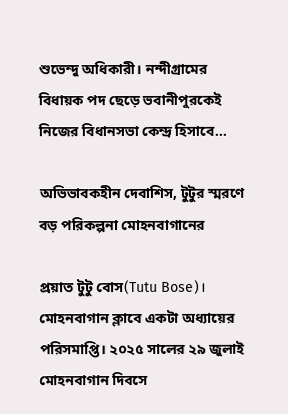শুভেন্দু অধিকারী। নন্দীগ্রামের বিধায়ক পদ ছেড়ে ভবানীপুরকেই নিজের বিধানসভা কেন্দ্র হিসাবে...

অভিভাবকহীন দেবাশিস, টুটুর স্মরণে বড় পরিকল্পনা মোহনবাগানের

প্রয়াত টুটু বোস(Tutu Bose)। মোহনবাগান ক্লাবে একটা অধ্যায়ের পরিসমাপ্তি। ২০২৫ সালের ২৯ জুলাই মোহনবাগান দিবসে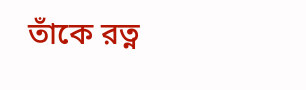তাঁকে রত্ন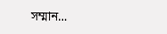সম্মান...